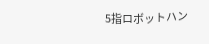5指ロボットハン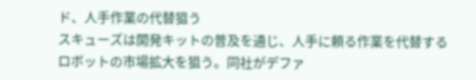ド、人手作業の代替狙う
スキューズは開発キットの普及を通じ、人手に頼る作業を代替するロボットの市場拡大を狙う。同社がデファ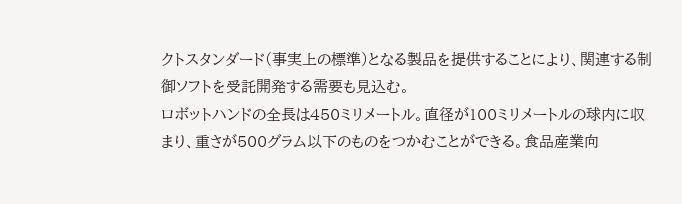クトスタンダード(事実上の標準)となる製品を提供することにより、関連する制御ソフトを受託開発する需要も見込む。
ロボットハンドの全長は450ミリメートル。直径が100ミリメートルの球内に収まり、重さが500グラム以下のものをつかむことができる。食品産業向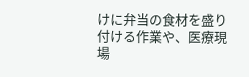けに弁当の食材を盛り付ける作業や、医療現場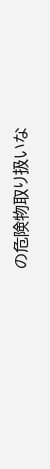の危険物取り扱いな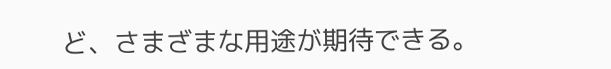ど、さまざまな用途が期待できる。